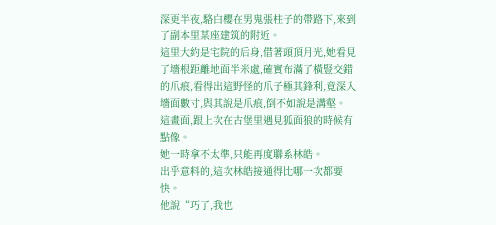深更半夜,駱白櫻在男鬼張柱子的帶路下,來到了副本里某座建筑的附近。
這里大約是宅院的后身,借著頭頂月光,她看見了墻根距離地面半米處,確實布滿了橫豎交錯的爪痕,看得出這野怪的爪子極其鋒利,竟深入墻面數寸,與其說是爪痕,倒不如說是溝壑。
這畫面,跟上次在古堡里遇見狐面狼的時候有點像。
她一時拿不太準,只能再度聯系林皓。
出乎意料的,這次林皓接通得比哪一次都要快。
他說“巧了,我也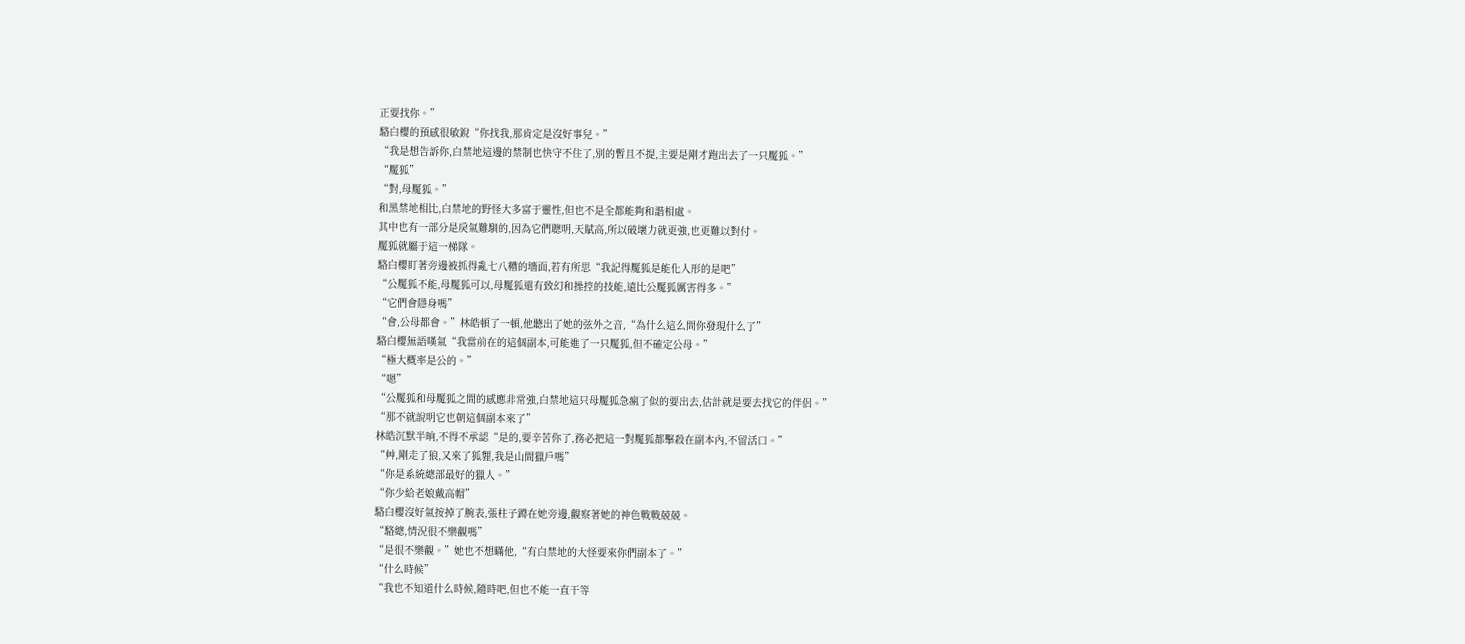正要找你。”
駱白櫻的預感很敏銳“你找我,那肯定是沒好事兒。”
“我是想告訴你,白禁地這邊的禁制也快守不住了,別的暫且不提,主要是剛才跑出去了一只魘狐。”
“魘狐”
“對,母魘狐。”
和黑禁地相比,白禁地的野怪大多富于靈性,但也不是全都能夠和諧相處。
其中也有一部分是戾氣難馴的,因為它們聰明,天賦高,所以破壞力就更強,也更難以對付。
魘狐就屬于這一梯隊。
駱白櫻盯著旁邊被抓得亂七八糟的墻面,若有所思“我記得魘狐是能化人形的是吧”
“公魘狐不能,母魘狐可以,母魘狐還有致幻和操控的技能,遠比公魘狐厲害得多。”
“它們會隱身嗎”
“會,公母都會。”林皓頓了一頓,他聽出了她的弦外之音,“為什么這么問你發現什么了”
駱白櫻無語嘆氣“我當前在的這個副本,可能進了一只魘狐,但不確定公母。”
“極大概率是公的。”
“嗯”
“公魘狐和母魘狐之間的感應非常強,白禁地這只母魘狐急瘋了似的要出去,估計就是要去找它的伴侶。”
“那不就說明它也朝這個副本來了”
林皓沉默半晌,不得不承認“是的,要辛苦你了,務必把這一對魘狐都擊殺在副本內,不留活口。”
“艸,剛走了狼,又來了狐貍,我是山間獵戶嗎”
“你是系統總部最好的獵人。”
“你少給老娘戴高帽”
駱白櫻沒好氣按掉了腕表,張柱子蹲在她旁邊,觀察著她的神色戰戰兢兢。
“駱總,情況很不樂觀嗎”
“是很不樂觀。”她也不想瞞他,“有白禁地的大怪要來你們副本了。”
“什么時候”
“我也不知道什么時候,隨時吧,但也不能一直干等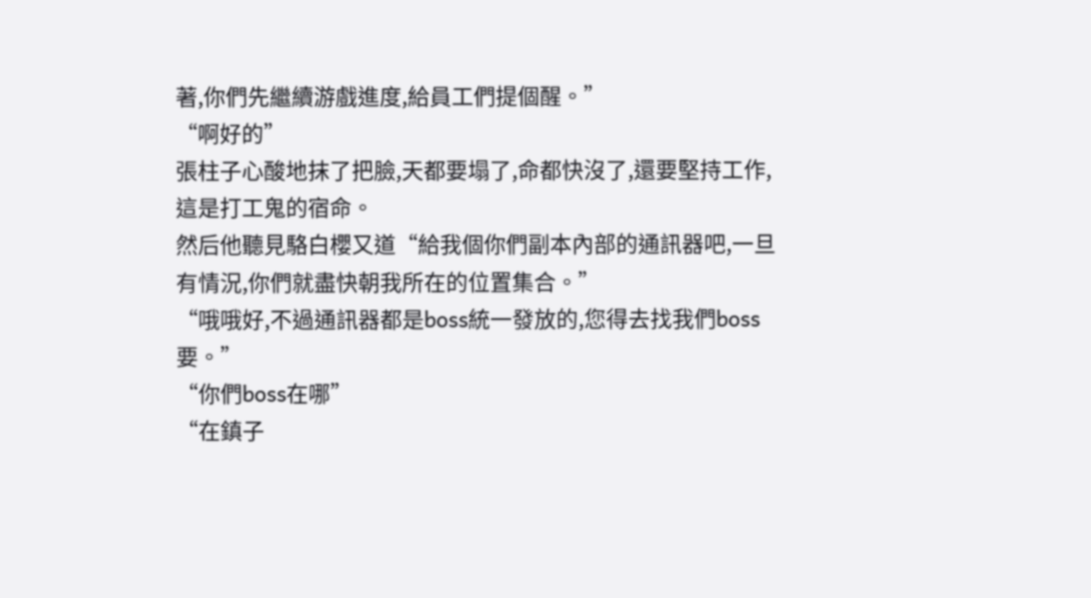著,你們先繼續游戲進度,給員工們提個醒。”
“啊好的”
張柱子心酸地抹了把臉,天都要塌了,命都快沒了,還要堅持工作,這是打工鬼的宿命。
然后他聽見駱白櫻又道“給我個你們副本內部的通訊器吧,一旦有情況,你們就盡快朝我所在的位置集合。”
“哦哦好,不過通訊器都是boss統一發放的,您得去找我們boss要。”
“你們boss在哪”
“在鎮子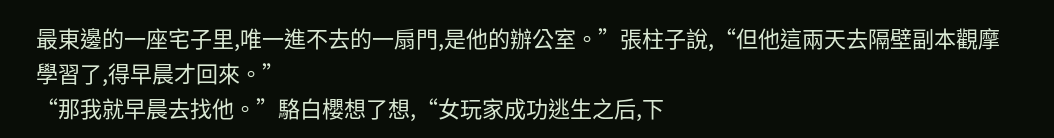最東邊的一座宅子里,唯一進不去的一扇門,是他的辦公室。”張柱子說,“但他這兩天去隔壁副本觀摩學習了,得早晨才回來。”
“那我就早晨去找他。”駱白櫻想了想,“女玩家成功逃生之后,下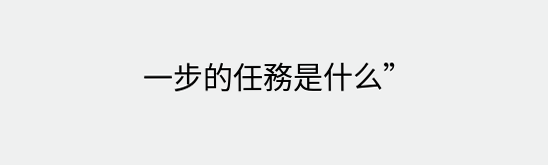一步的任務是什么”